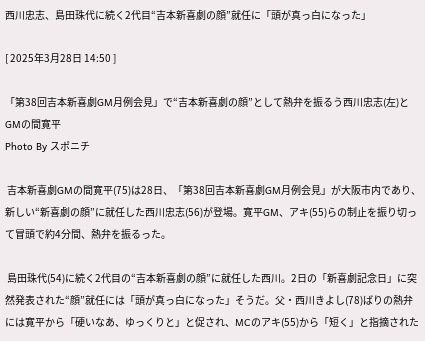西川忠志、島田珠代に続く2代目“吉本新喜劇の顔”就任に「頭が真っ白になった」

[ 2025年3月28日 14:50 ]

「第38回吉本新喜劇GM月例会見」で“吉本新喜劇の顔”として熱弁を振るう西川忠志(左)とGMの間寛平
Photo By スポニチ

 吉本新喜劇GMの間寛平(75)は28日、「第38回吉本新喜劇GM月例会見」が大阪市内であり、新しい“新喜劇の顔”に就任した西川忠志(56)が登場。寛平GM、アキ(55)らの制止を振り切って冒頭で約4分間、熱弁を振るった。

 島田珠代(54)に続く2代目の“吉本新喜劇の顔”に就任した西川。2日の「新喜劇記念日」に突然発表された“顔”就任には「頭が真っ白になった」そうだ。父・西川きよし(78)ばりの熱弁には寛平から「硬いなあ、ゆっくりと」と促され、MCのアキ(55)から「短く」と指摘された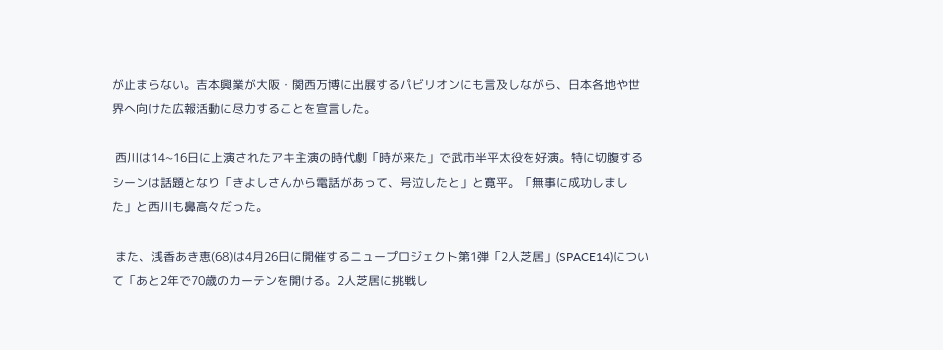が止まらない。吉本興業が大阪・関西万博に出展するパビリオンにも言及しながら、日本各地や世界へ向けた広報活動に尽力することを宣言した。

 西川は14~16日に上演されたアキ主演の時代劇「時が来た」で武市半平太役を好演。特に切腹するシーンは話題となり「きよしさんから電話があって、号泣したと」と寛平。「無事に成功しました」と西川も鼻高々だった。

 また、浅香あき恵(68)は4月26日に開催するニュープロジェクト第1弾「2人芝居」(SPACE14)について「あと2年で70歳のカーテンを開ける。2人芝居に挑戦し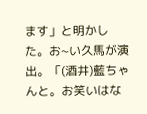ます」と明かした。お~い久馬が演出。「(酒井)藍ちゃんと。お笑いはな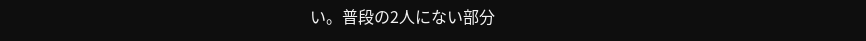い。普段の2人にない部分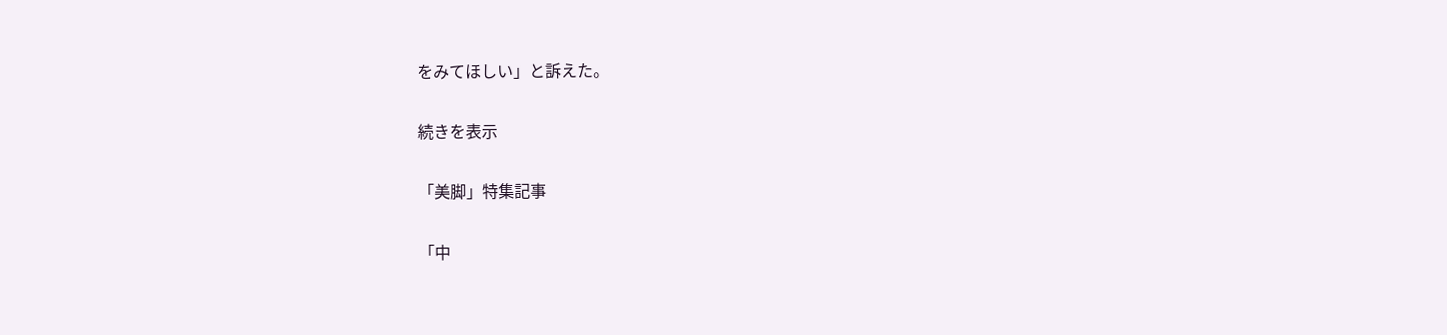をみてほしい」と訴えた。

続きを表示

「美脚」特集記事

「中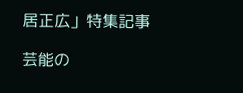居正広」特集記事

芸能の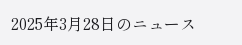2025年3月28日のニュース